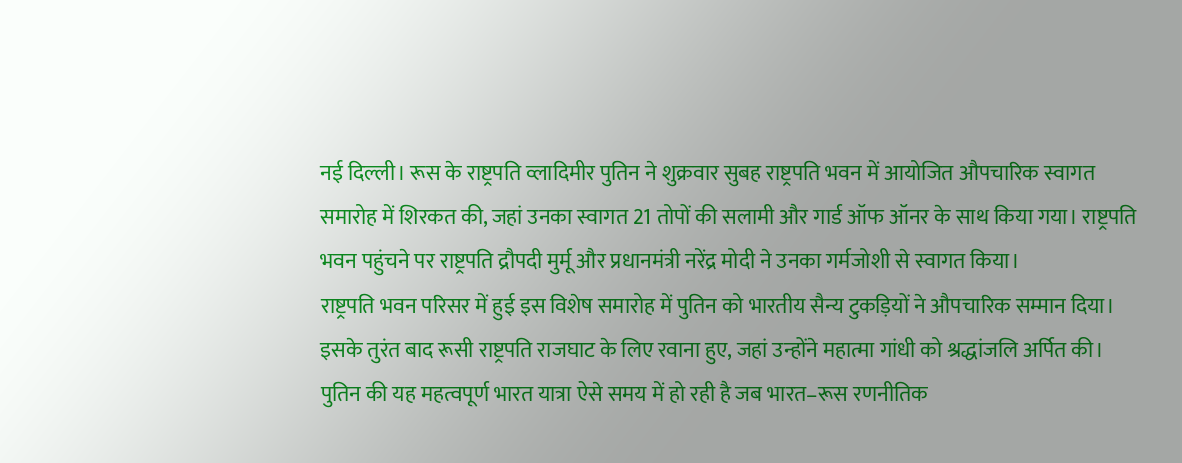नई दिल्ली। रूस के राष्ट्रपति व्लादिमीर पुतिन ने शुक्रवार सुबह राष्ट्रपति भवन में आयोजित औपचारिक स्वागत समारोह में शिरकत की, जहां उनका स्वागत 21 तोपों की सलामी और गार्ड ऑफ ऑनर के साथ किया गया। राष्ट्रपति भवन पहुंचने पर राष्ट्रपति द्रौपदी मुर्मू और प्रधानमंत्री नरेंद्र मोदी ने उनका गर्मजोशी से स्वागत किया।
राष्ट्रपति भवन परिसर में हुई इस विशेष समारोह में पुतिन को भारतीय सैन्य टुकड़ियों ने औपचारिक सम्मान दिया। इसके तुरंत बाद रूसी राष्ट्रपति राजघाट के लिए रवाना हुए, जहां उन्होंने महात्मा गांधी को श्रद्धांजलि अर्पित की।
पुतिन की यह महत्वपूर्ण भारत यात्रा ऐसे समय में हो रही है जब भारत–रूस रणनीतिक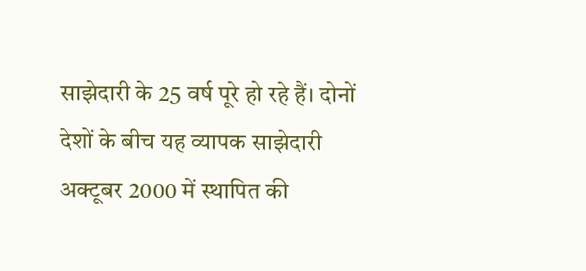साझेदारी के 25 वर्ष पूरे हो रहे हैं। दोनों देशों के बीच यह व्यापक साझेदारी अक्टूबर 2000 में स्थापित की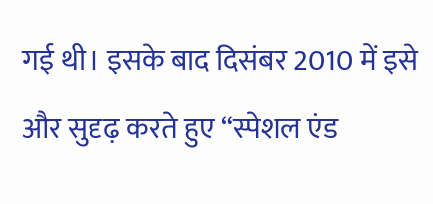गई थी। इसके बाद दिसंबर 2010 में इसे और सुदृढ़ करते हुए “स्पेशल एंड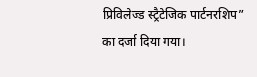प्रिविलेज्ड स्ट्रैटेजिक पार्टनरशिप” का दर्जा दिया गया।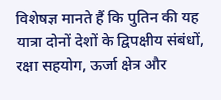विशेषज्ञ मानते हैं कि पुतिन की यह यात्रा दोनों देशों के द्विपक्षीय संबंधों, रक्षा सहयोग, ऊर्जा क्षेत्र और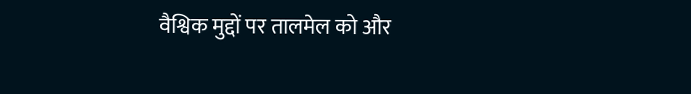वैश्विक मुद्दों पर तालमेल को और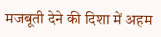मजबूती देने की दिशा में अहम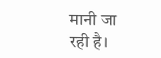मानी जा रही है।